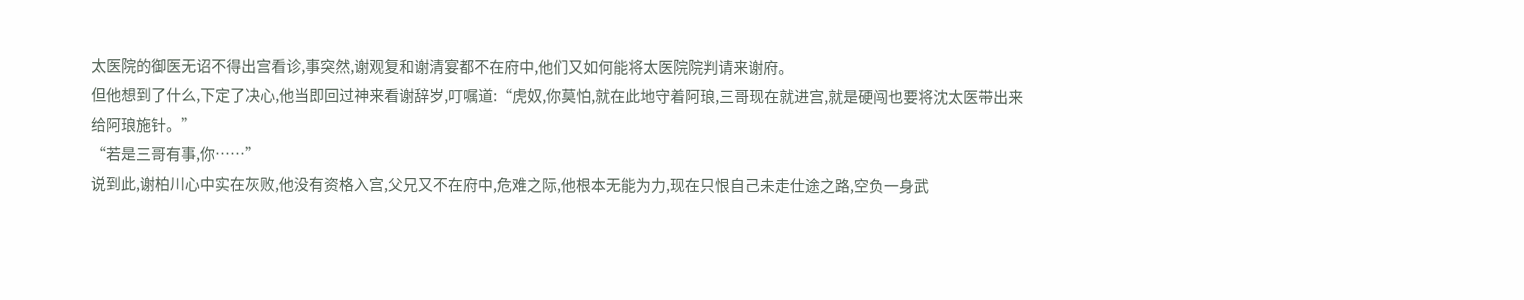太医院的御医无诏不得出宫看诊,事突然,谢观复和谢清宴都不在府中,他们又如何能将太医院院判请来谢府。
但他想到了什么,下定了决心,他当即回过神来看谢辞岁,叮嘱道:“虎奴,你莫怕,就在此地守着阿琅,三哥现在就进宫,就是硬闯也要将沈太医带出来给阿琅施针。”
“若是三哥有事,你……”
说到此,谢柏川心中实在灰败,他没有资格入宫,父兄又不在府中,危难之际,他根本无能为力,现在只恨自己未走仕途之路,空负一身武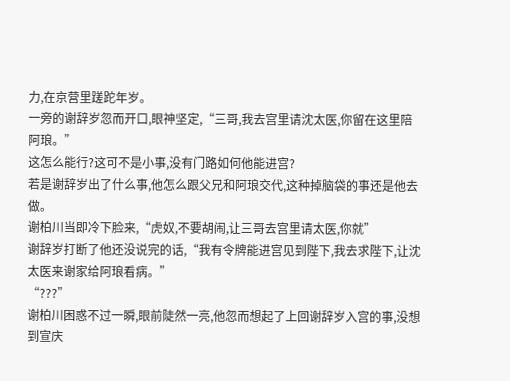力,在京营里蹉跎年岁。
一旁的谢辞岁忽而开口,眼神坚定,“三哥,我去宫里请沈太医,你留在这里陪阿琅。”
这怎么能行?这可不是小事,没有门路如何他能进宫?
若是谢辞岁出了什么事,他怎么跟父兄和阿琅交代,这种掉脑袋的事还是他去做。
谢柏川当即冷下脸来,“虎奴,不要胡闹,让三哥去宫里请太医,你就”
谢辞岁打断了他还没说完的话,“我有令牌能进宫见到陛下,我去求陛下,让沈太医来谢家给阿琅看病。”
“???”
谢柏川困惑不过一瞬,眼前陡然一亮,他忽而想起了上回谢辞岁入宫的事,没想到宣庆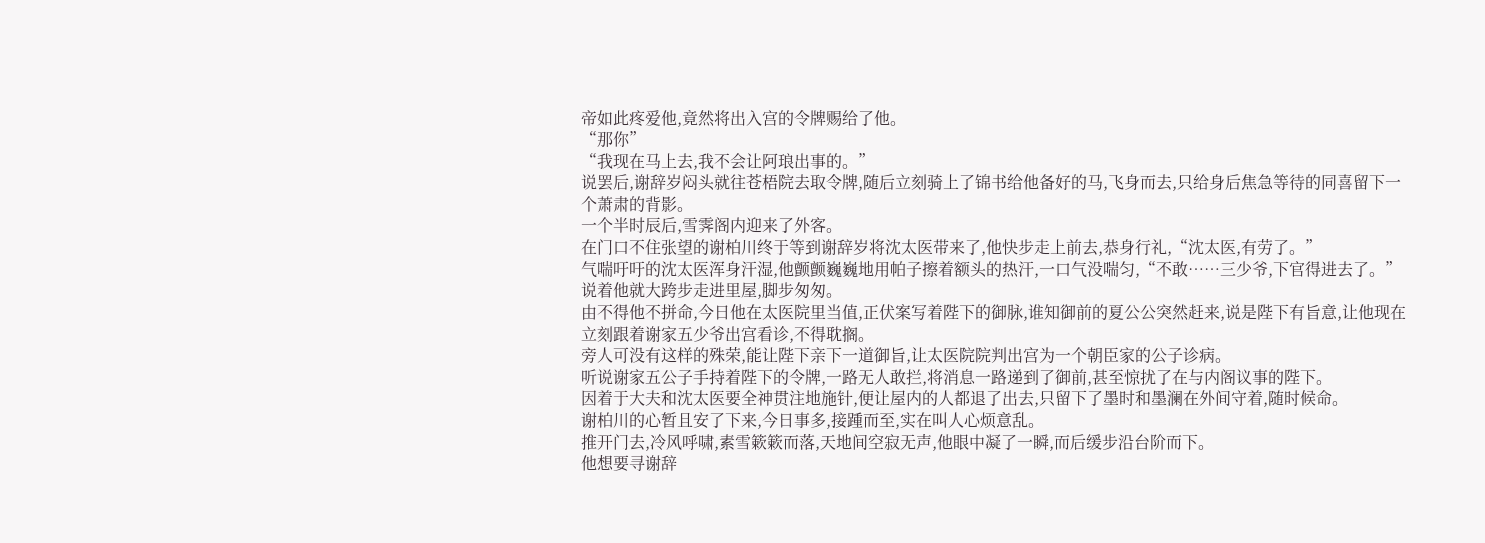帝如此疼爱他,竟然将出入宫的令牌赐给了他。
“那你”
“我现在马上去,我不会让阿琅出事的。”
说罢后,谢辞岁闷头就往苍梧院去取令牌,随后立刻骑上了锦书给他备好的马,飞身而去,只给身后焦急等待的同喜留下一个萧肃的背影。
一个半时辰后,雪霁阁内迎来了外客。
在门口不住张望的谢柏川终于等到谢辞岁将沈太医带来了,他快步走上前去,恭身行礼,“沈太医,有劳了。”
气喘吁吁的沈太医浑身汗湿,他颤颤巍巍地用帕子擦着额头的热汗,一口气没喘匀,“不敢……三少爷,下官得进去了。”
说着他就大跨步走进里屋,脚步匆匆。
由不得他不拼命,今日他在太医院里当值,正伏案写着陛下的御脉,谁知御前的夏公公突然赶来,说是陛下有旨意,让他现在立刻跟着谢家五少爷出宫看诊,不得耽搁。
旁人可没有这样的殊荣,能让陛下亲下一道御旨,让太医院院判出宫为一个朝臣家的公子诊病。
听说谢家五公子手持着陛下的令牌,一路无人敢拦,将消息一路递到了御前,甚至惊扰了在与内阁议事的陛下。
因着于大夫和沈太医要全神贯注地施针,便让屋内的人都退了出去,只留下了墨时和墨澜在外间守着,随时候命。
谢柏川的心暂且安了下来,今日事多,接踵而至,实在叫人心烦意乱。
推开门去,冷风呼啸,素雪簌簌而落,天地间空寂无声,他眼中凝了一瞬,而后缓步沿台阶而下。
他想要寻谢辞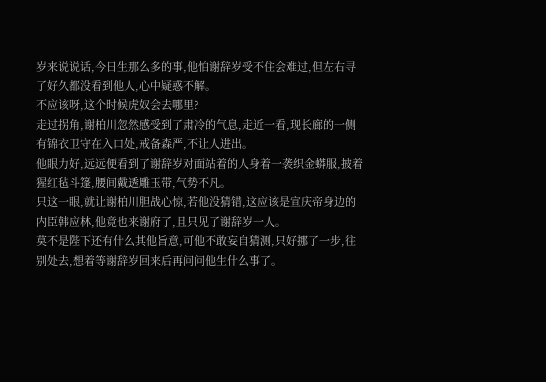岁来说说话,今日生那么多的事,他怕谢辞岁受不住会难过,但左右寻了好久都没看到他人,心中疑惑不解。
不应该呀,这个时候虎奴会去哪里?
走过拐角,谢柏川忽然感受到了肃冷的气息,走近一看,现长廊的一侧有锦衣卫守在入口处,戒备森严,不让人进出。
他眼力好,远远便看到了谢辞岁对面站着的人身着一袭织金蟒服,披着猩红毡斗篷,腰间戴透雕玉带,气势不凡。
只这一眼,就让谢柏川胆战心惊,若他没猜错,这应该是宣庆帝身边的内臣韩应林,他竟也来谢府了,且只见了谢辞岁一人。
莫不是陛下还有什么其他旨意,可他不敢妄自猜测,只好挪了一步,往别处去,想着等谢辞岁回来后再问问他生什么事了。